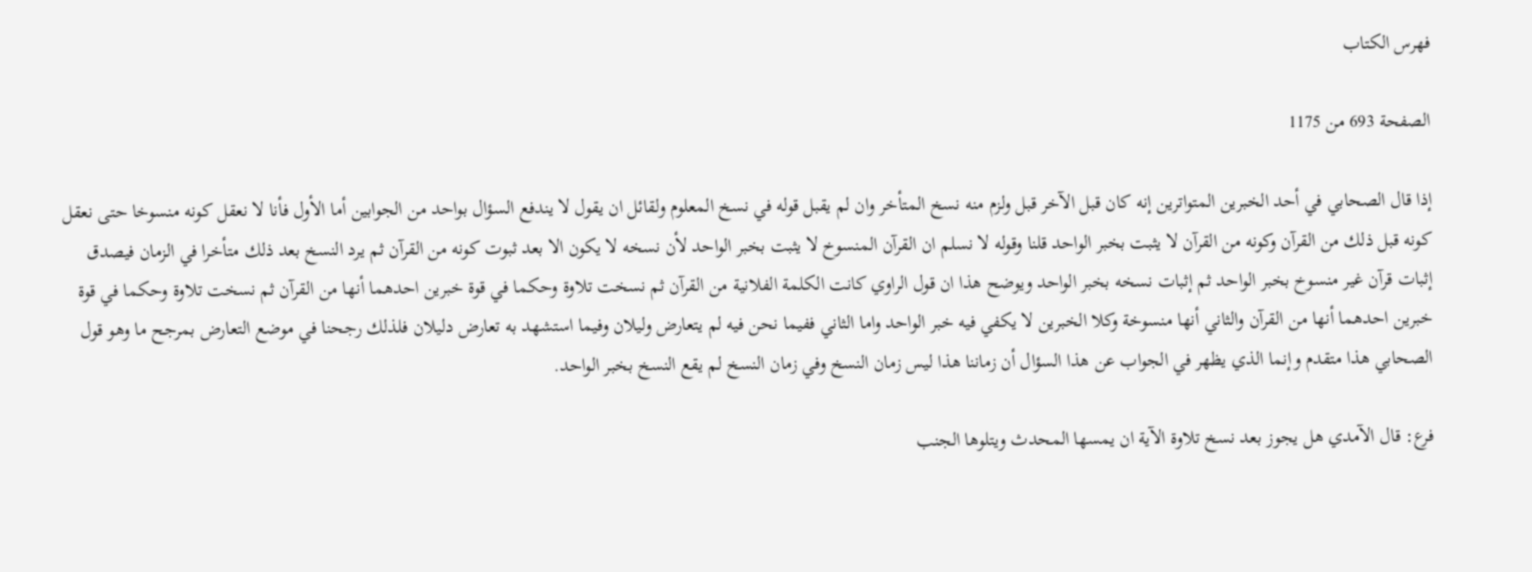فهرس الكتاب

الصفحة 693 من 1175

إذا قال الصحابي في أحد الخبرين المتواترين إنه كان قبل الآخر قبل ولزم منه نسخ المتأخر وان لم يقبل قوله في نسخ المعلوم ولقائل ان يقول لا يندفع السؤال بواحد من الجوابين أما الأول فأنا لا نعقل كونه منسوخا حتى نعقل كونه قبل ذلك من القرآن وكونه من القرآن لا يثبت بخبر الواحد قلنا وقوله لا نسلم ان القرآن المنسوخ لا يثبت بخبر الواحد لأن نسخه لا يكون الا بعد ثبوت كونه من القرآن ثم يرد النسخ بعد ذلك متأخرا في الزمان فيصدق إثبات قرآن غير منسوخ بخبر الواحد ثم إثبات نسخه بخبر الواحد ويوضح هذا ان قول الراوي كانت الكلمة الفلانية من القرآن ثم نسخت تلاوة وحكما في قوة خبرين احدهما أنها من القرآن ثم نسخت تلاوة وحكما في قوة خبرين احدهما أنها من القرآن والثاني أنها منسوخة وكلا الخبرين لا يكفي فيه خبر الواحد واما الثاني ففيما نحن فيه لم يتعارض وليلان وفيما استشهد به تعارض دليلان فلذلك رجحنا في موضع التعارض بمرجح ما وهو قول الصحابي هذا متقدم وإنما الذي يظهر في الجواب عن هذا السؤال أن زماننا هذا ليس زمان النسخ وفي زمان النسخ لم يقع النسخ بخبر الواحد.

فرع: قال الآمدي هل يجوز بعد نسخ تلاوة الآية ان يمسها المحدث ويتلوها الجنب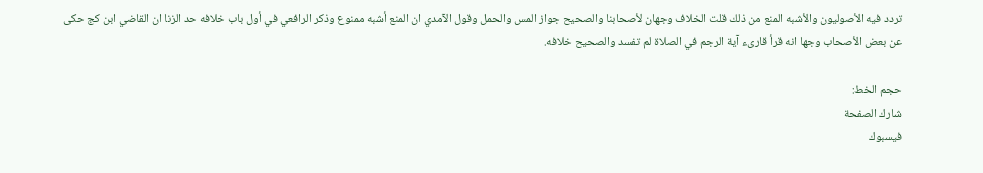تردد فيه الأصوليون والأشبه المنع من ذلك قلت الخلاف وجهان لأصحابنا والصحيح جواز المس والحمل وقول الآمدي ان المنع أشبه ممنوع وذكر الرافعي في أول باب خلافه حد الزنا ان القاضي ابن كج حكى عن بعض الأصحاب وجها انه قرأ قارىء آية الرجم في الصلاة لم تفسد والصحيح خلافه.

حجم الخط:
شارك الصفحة
فيسبوك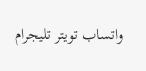واتساب تويتر تليجرام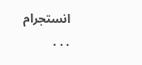انستجرام
. . .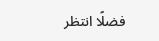فضلًا انتظر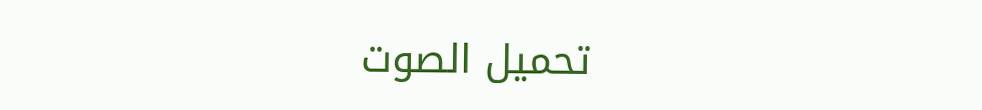تحميل الصوت